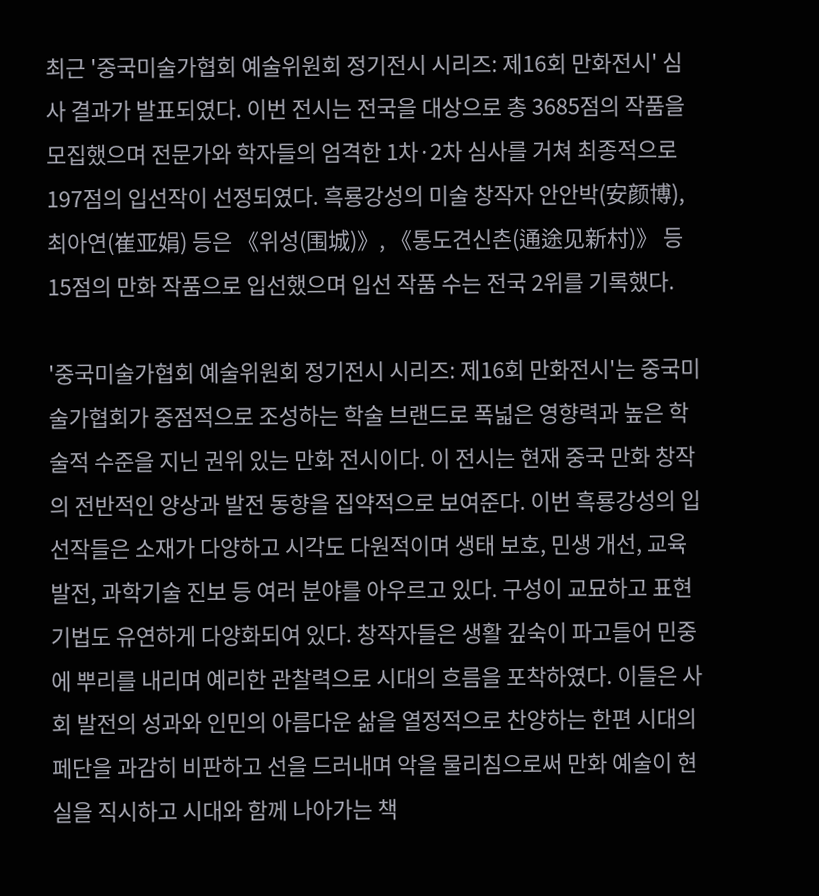최근 '중국미술가협회 예술위원회 정기전시 시리즈: 제16회 만화전시' 심사 결과가 발표되였다. 이번 전시는 전국을 대상으로 총 3685점의 작품을 모집했으며 전문가와 학자들의 엄격한 1차·2차 심사를 거쳐 최종적으로 197점의 입선작이 선정되였다. 흑룡강성의 미술 창작자 안안박(安颜博), 최아연(崔亚娟) 등은 《위성(围城)》, 《통도견신촌(通途见新村)》 등 15점의 만화 작품으로 입선했으며 입선 작품 수는 전국 2위를 기록했다.

'중국미술가협회 예술위원회 정기전시 시리즈: 제16회 만화전시'는 중국미술가협회가 중점적으로 조성하는 학술 브랜드로 폭넓은 영향력과 높은 학술적 수준을 지닌 권위 있는 만화 전시이다. 이 전시는 현재 중국 만화 창작의 전반적인 양상과 발전 동향을 집약적으로 보여준다. 이번 흑룡강성의 입선작들은 소재가 다양하고 시각도 다원적이며 생태 보호, 민생 개선, 교육 발전, 과학기술 진보 등 여러 분야를 아우르고 있다. 구성이 교묘하고 표현 기법도 유연하게 다양화되여 있다. 창작자들은 생활 깊숙이 파고들어 민중에 뿌리를 내리며 예리한 관찰력으로 시대의 흐름을 포착하였다. 이들은 사회 발전의 성과와 인민의 아름다운 삶을 열정적으로 찬양하는 한편 시대의 페단을 과감히 비판하고 선을 드러내며 악을 물리침으로써 만화 예술이 현실을 직시하고 시대와 함께 나아가는 책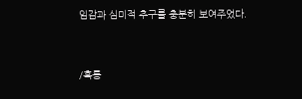임감과 심미적 추구를 충분히 보여주었다.


/흑룡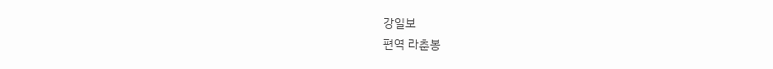강일보
편역 라춘봉